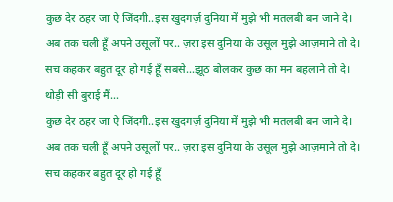कुछ देर ठहर जा ऐ जिंदगी..इस खुदगर्ज़ दुनिया में मुझे भी मतलबी बन जाने दे। अब तक चली हूँ अपने उसूलों पर.. ज़रा इस दुनिया के उसूल मुझे आज़माने तो दे। सच कहकर बहुत दूर हो गई हूँ सबसे…झूठ बोलकर कुछ का मन बहलाने तो दे। थोड़ी सी बुराई मैं…
कुछ देर ठहर जा ऐ जिंदगी..इस खुदगर्ज़ दुनिया में मुझे भी मतलबी बन जाने दे। अब तक चली हूँ अपने उसूलों पर.. ज़रा इस दुनिया के उसूल मुझे आज़माने तो दे। सच कहकर बहुत दूर हो गई हूँ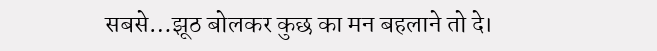सबसे…झूठ बोलकर कुछ का मन बहलाने तो दे।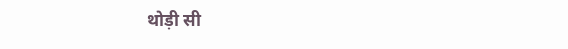थोड़ी सी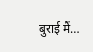बुराई मैं…